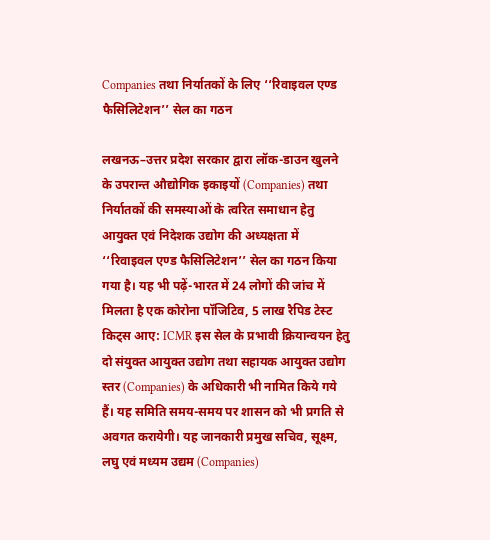Companies तथा निर्यातकों के लिए ‘‘रिवाइवल एण्ड फैसिलिटेशन’’ सेल का गठन

लखनऊ–उत्तर प्रदेश सरकार द्वारा लॉक-डाउन खुलने के उपरान्त औद्योगिक इकाइयों (Companies) तथा निर्यातकों की समस्याओं के त्वरित समाधान हेतु आयुक्त एवं निदेशक उद्योग की अध्यक्षता में ‘‘रिवाइवल एण्ड फैसिलिटेशन’’ सेल का गठन किया गया है। यह भी पढ़ें-भारत में 24 लोगों की जांच में मिलता है एक कोरोना पॉजिटिव, 5 लाख रैपिड टेस्ट किट्स आए: ICMR इस सेल के प्रभावी क्रियान्वयन हेतु दो संयुक्त आयुक्त उद्योग तथा सहायक आयुक्त उद्योग स्तर (Companies) के अधिकारी भी नामित किये गये हैं। यह समिति समय-समय पर शासन को भी प्रगति से अवगत करायेगी। यह जानकारी प्रमुख सचिव, सूक्ष्म, लघु एवं मध्यम उद्यम (Companies)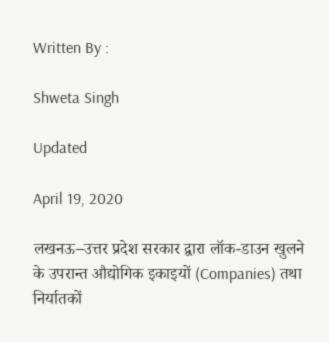Written By :

Shweta Singh

Updated

April 19, 2020

लखनऊ–उत्तर प्रदेश सरकार द्वारा लॉक-डाउन खुलने के उपरान्त औद्योगिक इकाइयों (Companies) तथा निर्यातकों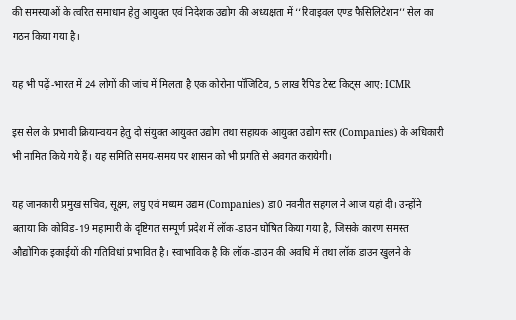की समस्याओं के त्वरित समाधान हेतु आयुक्त एवं निदेशक उद्योग की अध्यक्षता में ‘‘रिवाइवल एण्ड फैसिलिटेशन’’ सेल का गठन किया गया है।

यह भी पढ़ें-भारत में 24 लोगों की जांच में मिलता है एक कोरोना पॉजिटिव, 5 लाख रैपिड टेस्ट किट्स आए: ICMR

इस सेल के प्रभावी क्रियान्वयन हेतु दो संयुक्त आयुक्त उद्योग तथा सहायक आयुक्त उद्योग स्तर (Companies) के अधिकारी भी नामित किये गये हैं। यह समिति समय-समय पर शासन को भी प्रगति से अवगत करायेगी।

यह जानकारी प्रमुख सचिव, सूक्ष्म, लघु एवं मध्यम उद्यम (Companies) डा0 नवनीत सहगल ने आज यहां दी। उन्होंने बताया कि कोविड-19 महामारी के दृष्टिगत सम्पूर्ण प्रदेश में लॉक-डाउन घोषित किया गया है, जिसके कारण समस्त औद्योगिक इकाईयों की गतिविधां प्रभावित है। स्वाभाविक है कि लॉक-डाउन की अवधि में तथा लॉक डाउन खुलने के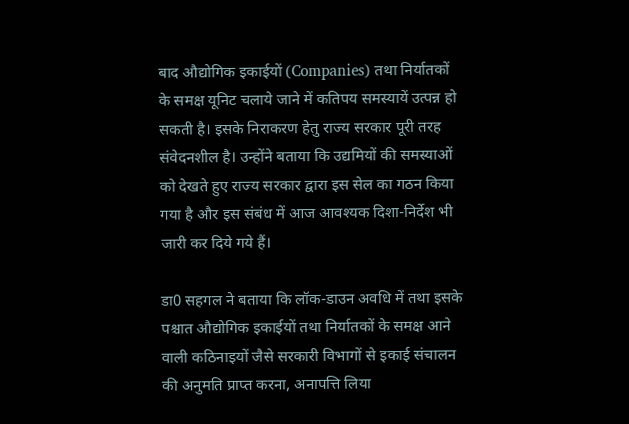बाद औद्योगिक इकाईयों (Companies) तथा निर्यातकों के समक्ष यूनिट चलाये जाने में कतिपय समस्यायें उत्पन्न हो सकती है। इसके निराकरण हेतु राज्य सरकार पूरी तरह संवेदनशील है। उन्होंने बताया कि उद्यमियों की समस्याओं को देखते हुए राज्य सरकार द्वारा इस सेल का गठन किया गया है और इस संबंध में आज आवश्यक दिशा-निर्देश भी जारी कर दिये गये हैं।

डा0 सहगल ने बताया कि लॉक-डाउन अवधि में तथा इसके पश्चात औद्योगिक इकाईयों तथा निर्यातकों के समक्ष आने वाली कठिनाइयों जैसे सरकारी विभागों से इकाई संचालन की अनुमति प्राप्त करना, अनापत्ति लिया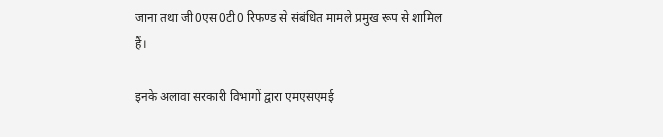जाना तथा जी0एस0टी0 रिफण्ड से संबंधित मामले प्रमुख रूप से शामिल हैं।

इनके अलावा सरकारी विभागों द्वारा एमएसएमई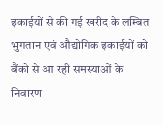इकाईयों से की गई खरीद के लम्बित भुगतान एवं औद्योगिक इकाईयों को बैंको से आ रही समस्याओं के निवारण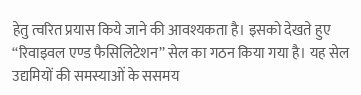हेतु त्वरित प्रयास किये जाने की आवश्यकता है। इसको देखते हुए ‘‘रिवाइवल एण्ड फैसिलिटेशन’’ सेल का गठन किया गया है। यह सेल उद्यमियों की समस्याओं के ससमय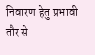निवारण हेतु प्रभावी तौर से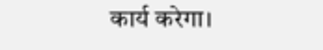कार्य करेगा।